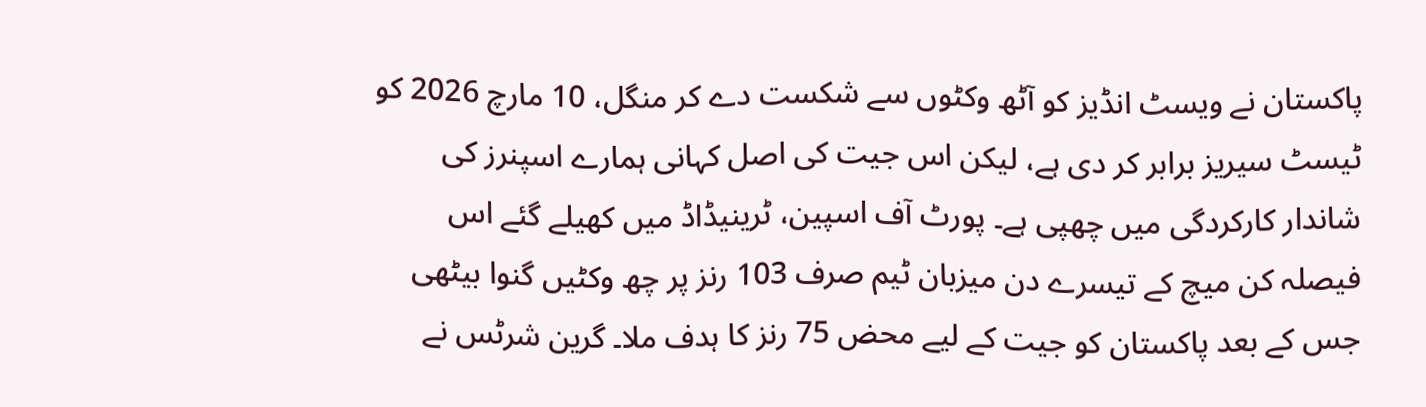پاکستان نے ویسٹ انڈیز کو آٹھ وکٹوں سے شکست دے کر منگل، 10 مارچ 2026 کو ٹیسٹ سیریز برابر کر دی ہے، لیکن اس جیت کی اصل کہانی ہمارے اسپنرز کی شاندار کارکردگی میں چھپی ہے۔ پورٹ آف اسپین، ٹرینیڈاڈ میں کھیلے گئے اس فیصلہ کن میچ کے تیسرے دن میزبان ٹیم صرف 103 رنز پر چھ وکٹیں گنوا بیٹھی جس کے بعد پاکستان کو جیت کے لیے محض 75 رنز کا ہدف ملا۔ گرین شرٹس نے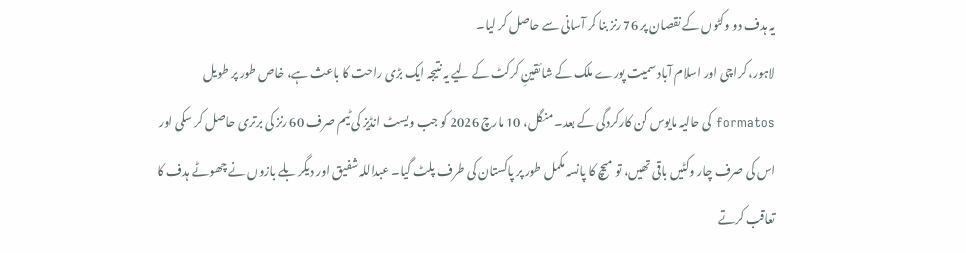یہ ہدف دو وکٹوں کے نقصان پر 76 رنز بنا کر آسانی سے حاصل کر لیا۔
لاہور، کراچی اور اسلام آباد سمیت پورے ملک کے شائقینِ کرکٹ کے لیے یہ نتیجہ ایک بڑی راحت کا باعث ہے، خاص طور پر طویل formatos کی حالیہ مایوس کن کارکردگی کے بعد۔ منگل، 10 مارچ 2026 کو جب ویسٹ انڈیز کی ٹیم صرف 60 رنز کی برتری حاصل کر سکی اور اس کی صرف چار وکٹیں باقی تھیں، تو میچ کا پانسہ مکمل طور پر پاکستان کی طرف پلٹ گیا۔ عبداللہ شفیق اور دیگر بلے بازوں نے چھوٹے ہدف کا تعاقب کرتے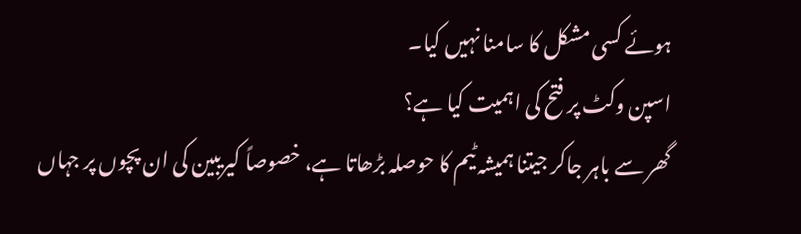ہوئے کسی مشکل کا سامنا نہیں کیا۔
اسپن وکٹ پر فتح کی اہمیت کیا ہے؟
گھر سے باہر جاکر جیتنا ہمیشہ ٹیم کا حوصلہ بڑھاتا ہے، خصوصاً کیریبین کی ان پچوں پر جہاں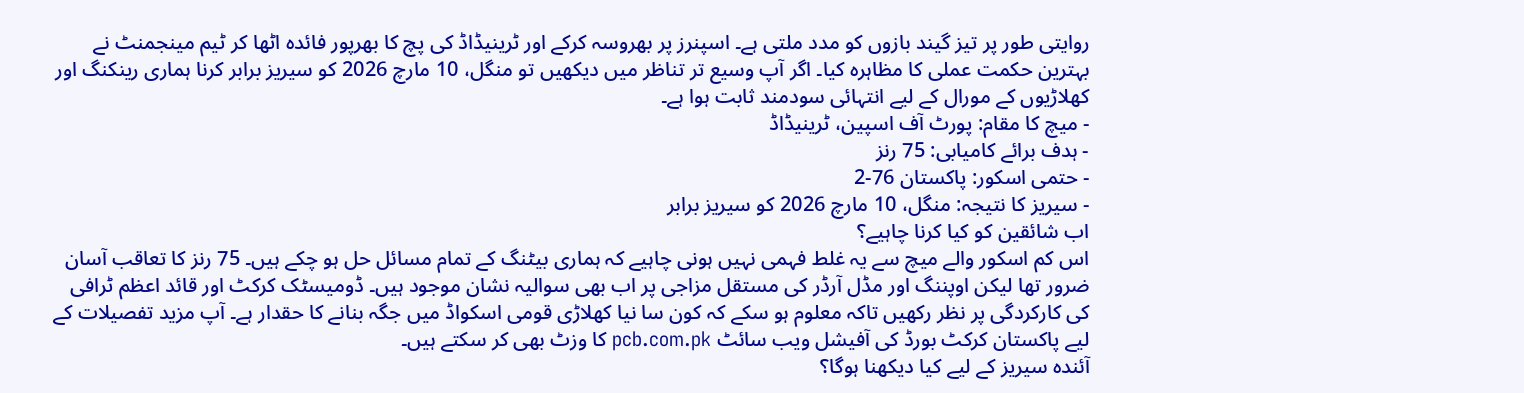روایتی طور پر تیز گیند بازوں کو مدد ملتی ہے۔ اسپنرز پر بھروسہ کرکے اور ٹرینیڈاڈ کی پچ کا بھرپور فائدہ اٹھا کر ٹیم مینجمنٹ نے بہترین حکمت عملی کا مظاہرہ کیا۔ اگر آپ وسیع تر تناظر میں دیکھیں تو منگل، 10 مارچ 2026 کو سیریز برابر کرنا ہماری رینکنگ اور کھلاڑیوں کے مورال کے لیے انتہائی سودمند ثابت ہوا ہے۔
- میچ کا مقام: پورٹ آف اسپین، ٹرینیڈاڈ
- ہدف برائے کامیابی: 75 رنز
- حتمی اسکور: پاکستان 76-2
- سیریز کا نتیجہ: منگل، 10 مارچ 2026 کو سیریز برابر
اب شائقین کو کیا کرنا چاہیے؟
اس کم اسکور والے میچ سے یہ غلط فہمی نہیں ہونی چاہیے کہ ہماری بیٹنگ کے تمام مسائل حل ہو چکے ہیں۔ 75 رنز کا تعاقب آسان ضرور تھا لیکن اوپننگ اور مڈل آرڈر کی مستقل مزاجی پر اب بھی سوالیہ نشان موجود ہیں۔ ڈومیسٹک کرکٹ اور قائد اعظم ٹرافی کی کارکردگی پر نظر رکھیں تاکہ معلوم ہو سکے کہ کون سا نیا کھلاڑی قومی اسکواڈ میں جگہ بنانے کا حقدار ہے۔ آپ مزید تفصیلات کے لیے پاکستان کرکٹ بورڈ کی آفیشل ویب سائٹ pcb.com.pk کا وزٹ بھی کر سکتے ہیں۔
آئندہ سیریز کے لیے کیا دیکھنا ہوگا؟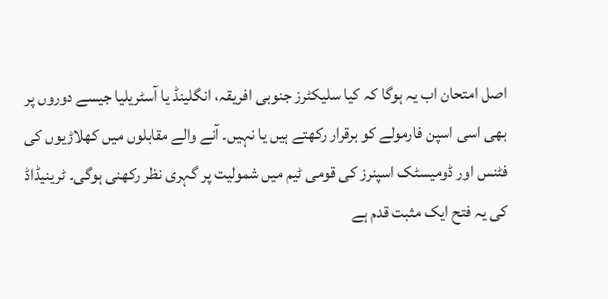اصل امتحان اب یہ ہوگا کہ کیا سلیکٹرز جنوبی افریقہ، انگلینڈ یا آسٹریلیا جیسے دوروں پر بھی اسی اسپن فارمولے کو برقرار رکھتے ہیں یا نہیں۔ آنے والے مقابلوں میں کھلاڑیوں کی فٹنس اور ڈومیسٹک اسپنرز کی قومی ٹیم میں شمولیت پر گہری نظر رکھنی ہوگی۔ ٹرینیڈاڈ کی یہ فتح ایک مثبت قدم ہے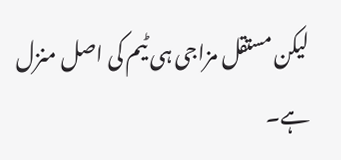لیکن مستقل مزاجی ہی ٹیم کی اصل منزل ہے۔